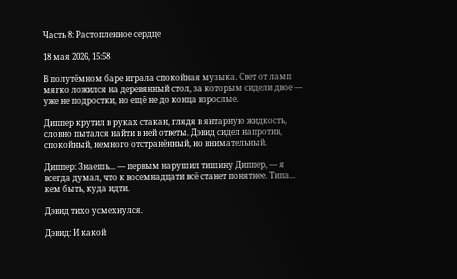Часть 8: Растопленное сердце

18 мая 2026, 15:58

В полутёмном баре играла спокойная музыка. Свет от ламп мягко ложился на деревянный стол, за которым сидели двое — уже не подростки, но ещё не до конца взрослые.

Диппер крутил в руках стакан, глядя в янтарную жидкость, словно пытался найти в ней ответы. Дэвид сидел напротив, спокойный, немного отстранённый, но внимательный.

Диппер: Знаешь... — первым нарушил тишину Диппер, — я всегда думал, что к восемнадцати всё станет понятнее. Типа... кем быть, куда идти.

Дэвид тихо усмехнулся.

Дэвид: И какой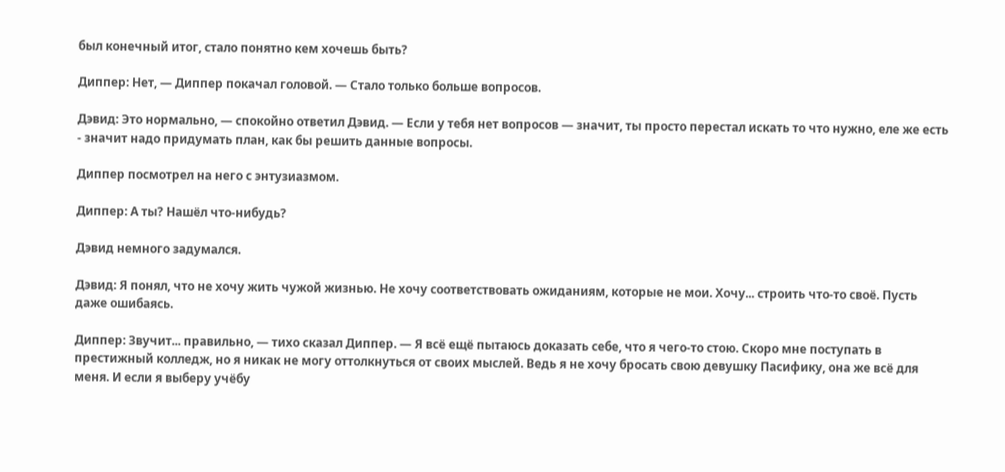был конечный итог, стало понятно кем хочешь быть?

Диппер: Нет, — Диппер покачал головой. — Стало только больше вопросов.

Дэвид: Это нормально, — спокойно ответил Дэвид. — Если у тебя нет вопросов — значит, ты просто перестал искать то что нужно, еле же есть - значит надо придумать план, как бы решить данные вопросы.

Диппер посмотрел на него с энтузиазмом.

Диппер: А ты? Нашёл что-нибудь?

Дэвид немного задумался.

Дэвид: Я понял, что не хочу жить чужой жизнью. Не хочу соответствовать ожиданиям, которые не мои. Хочу... строить что-то своё. Пусть даже ошибаясь.

Диппер: Звучит... правильно, — тихо сказал Диппер. — Я всё ещё пытаюсь доказать себе, что я чего-то стою. Скоро мне поступать в престижный колледж, но я никак не могу оттолкнуться от своих мыслей. Ведь я не хочу бросать свою девушку Пасифику, она же всё для меня. И если я выберу учёбу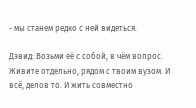- мы станем редко с ней видеться.

Дэвид: Возьми её с собой, в чём вопрос. Живите отдельно, рядом с твоим вузом. И всё, делов то. И жить совместно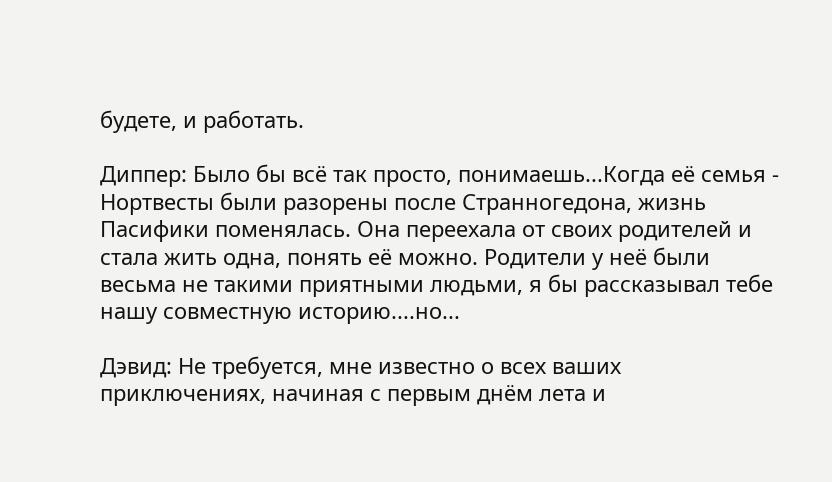будете, и работать.

Диппер: Было бы всё так просто, понимаешь...Когда её семья - Нортвесты были разорены после Странногедона, жизнь Пасифики поменялась. Она переехала от своих родителей и стала жить одна, понять её можно. Родители у неё были весьма не такими приятными людьми, я бы рассказывал тебе нашу совместную историю....но...

Дэвид: Не требуется, мне известно о всех ваших приключениях, начиная с первым днём лета и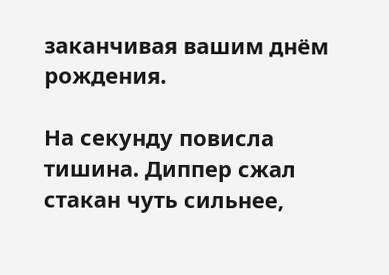заканчивая вашим днём рождения.

На секунду повисла тишина. Диппер сжал стакан чуть сильнее,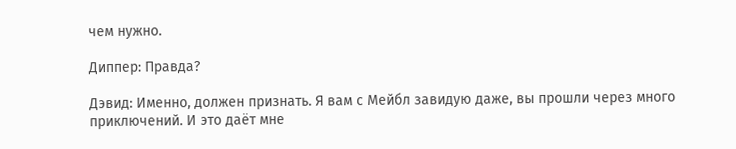чем нужно.

Диппер: Правда?

Дэвид: Именно, должен признать. Я вам с Мейбл завидую даже, вы прошли через много приключений. И это даёт мне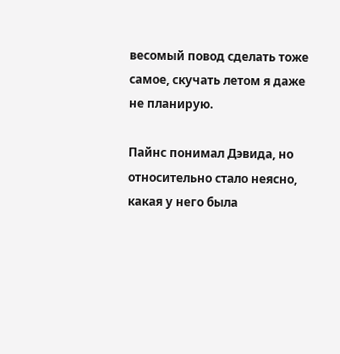весомый повод сделать тоже самое, скучать летом я даже не планирую.

Пайнс понимал Дэвида, но относительно стало неясно, какая у него была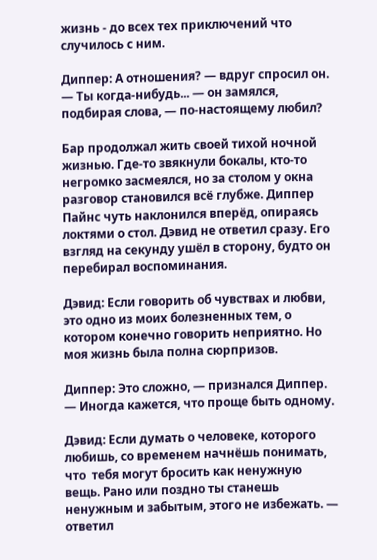жизнь - до всех тех приключений что случилось с ним.

Диппер: А отношения? — вдруг спросил он. — Ты когда-нибудь... — он замялся, подбирая слова, — по-настоящему любил?

Бар продолжал жить своей тихой ночной жизнью. Где-то звякнули бокалы, кто-то негромко засмеялся, но за столом у окна разговор становился всё глубже. Диппер Пайнс чуть наклонился вперёд, опираясь локтями о стол. Дэвид не ответил сразу. Его взгляд на секунду ушёл в сторону, будто он перебирал воспоминания.

Дэвид: Если говорить об чувствах и любви, это одно из моих болезненных тем, о котором конечно говорить неприятно. Но моя жизнь была полна сюрпризов.

Диппер: Это сложно, — признался Диппер. — Иногда кажется, что проще быть одному.

Дэвид: Если думать о человеке, которого любишь, со временем начнёшь понимать, что  тебя могут бросить как ненужную вещь. Рано или поздно ты станешь ненужным и забытым, этого не избежать. — ответил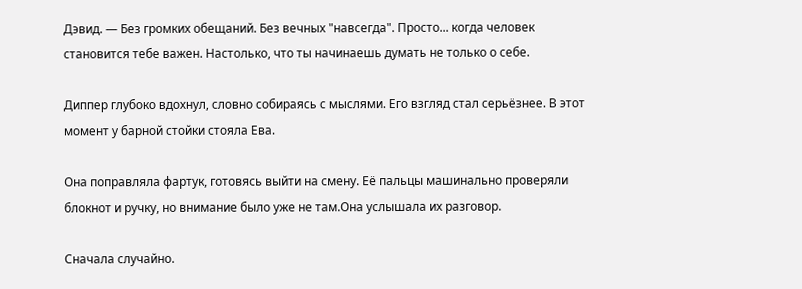Дэвид. — Без громких обещаний. Без вечных "навсегда". Просто... когда человек становится тебе важен. Настолько, что ты начинаешь думать не только о себе.

Диппер глубоко вдохнул, словно собираясь с мыслями. Его взгляд стал серьёзнее. В этот момент у барной стойки стояла Ева.

Она поправляла фартук, готовясь выйти на смену. Её пальцы машинально проверяли блокнот и ручку, но внимание было уже не там.Она услышала их разговор.

Сначала случайно.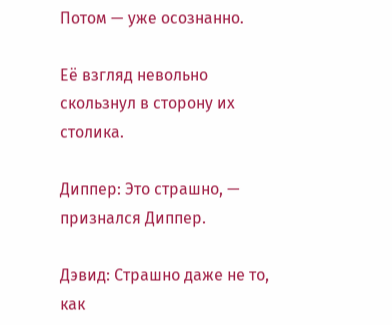Потом — уже осознанно.

Её взгляд невольно скользнул в сторону их столика.

Диппер: Это страшно, — признался Диппер.

Дэвид: Страшно даже не то, как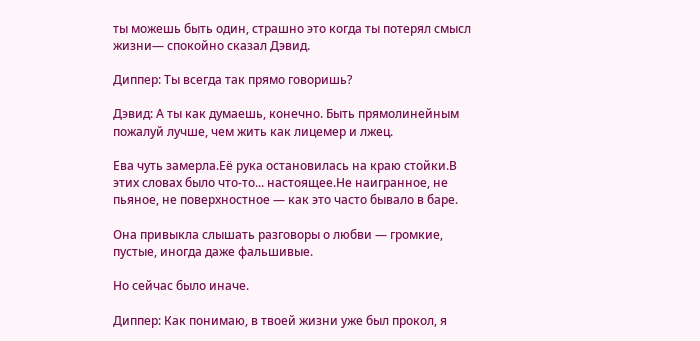ты можешь быть один, страшно это когда ты потерял смысл жизни— спокойно сказал Дэвид.

Диппер: Ты всегда так прямо говоришь?

Дэвид: А ты как думаешь, конечно. Быть прямолинейным пожалуй лучше, чем жить как лицемер и лжец.

Ева чуть замерла.Её рука остановилась на краю стойки.В этих словах было что-то... настоящее.Не наигранное, не пьяное, не поверхностное — как это часто бывало в баре.

Она привыкла слышать разговоры о любви — громкие, пустые, иногда даже фальшивые.

Но сейчас было иначе.

Диппер: Как понимаю, в твоей жизни уже был прокол, я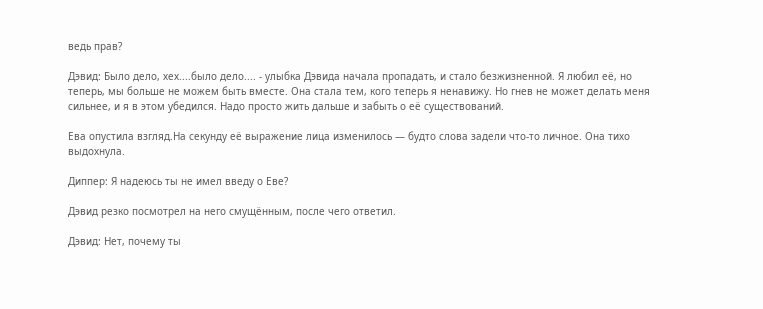ведь прав?

Дэвид: Было дело, хех....было дело.... - улыбка Дэвида начала пропадать, и стало безжизненной. Я любил её, но теперь, мы больше не можем быть вместе. Она стала тем, кого теперь я ненавижу. Но гнев не может делать меня сильнее, и я в этом убедился. Надо просто жить дальше и забыть о её существований.

Ева опустила взгляд.На секунду её выражение лица изменилось — будто слова задели что-то личное. Она тихо выдохнула.

Диппер: Я надеюсь ты не имел введу о Еве?

Дэвид резко посмотрел на него смущённым, после чего ответил.

Дэвид: Нет, почему ты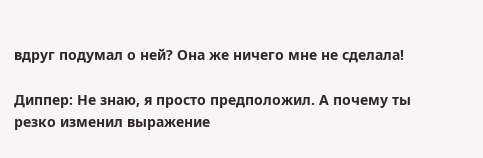вдруг подумал о ней? Она же ничего мне не сделала!

Диппер: Не знаю, я просто предположил. А почему ты резко изменил выражение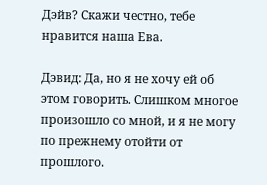Дэйв? Скажи честно, тебе нравится наша Ева.

Дэвид: Да, но я не хочу ей об этом говорить. Слишком многое произошло со мной, и я не могу по прежнему отойти от прошлого.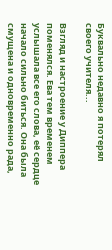Буквально недавно я потерял своего учителя...

Взгляд и настроение у Диппера поменялся. Ева тем временем услышала все его слова, её сердце начало сильно биться. Она была смущена и одновременно рада,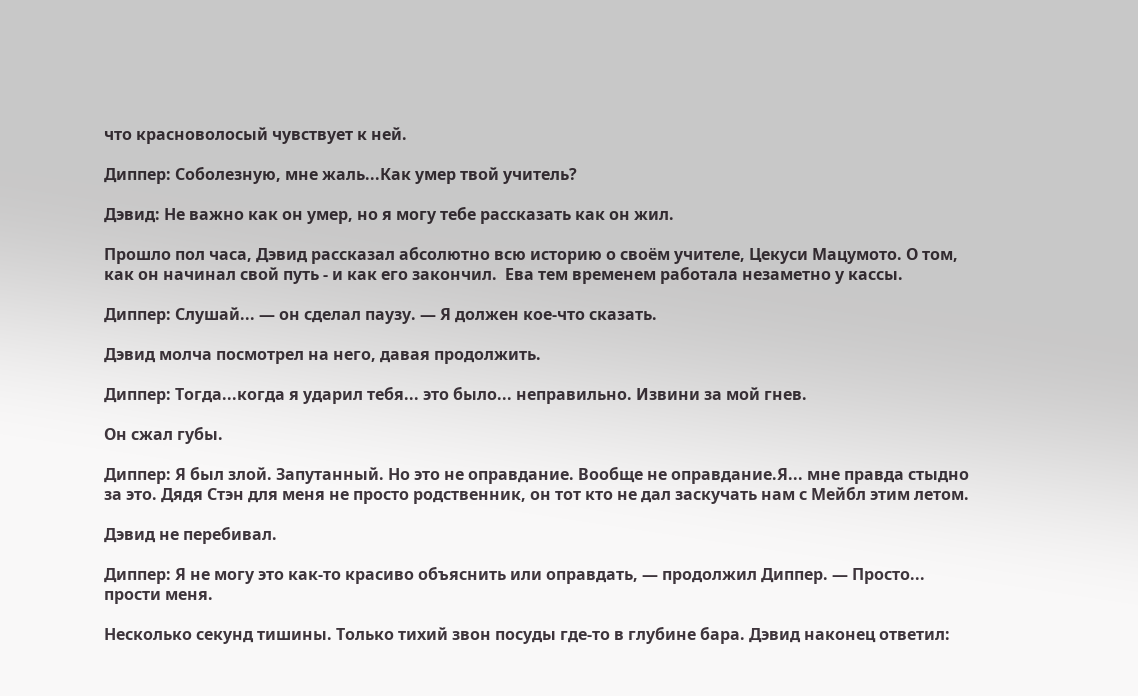что красноволосый чувствует к ней.

Диппер: Соболезную, мне жаль...Как умер твой учитель?

Дэвид: Не важно как он умер, но я могу тебе рассказать как он жил.

Прошло пол часа, Дэвид рассказал абсолютно всю историю о своём учителе, Цекуси Мацумото. О том, как он начинал свой путь - и как его закончил.  Ева тем временем работала незаметно у кассы.

Диппер: Слушай... — он сделал паузу. — Я должен кое-что сказать.

Дэвид молча посмотрел на него, давая продолжить.

Диппер: Тогда...когда я ударил тебя... это было... неправильно. Извини за мой гнев.

Он сжал губы.

Диппер: Я был злой. Запутанный. Но это не оправдание. Вообще не оправдание.Я... мне правда стыдно за это. Дядя Стэн для меня не просто родственник, он тот кто не дал заскучать нам с Мейбл этим летом.

Дэвид не перебивал.

Диппер: Я не могу это как-то красиво объяснить или оправдать, — продолжил Диппер. — Просто... прости меня.

Несколько секунд тишины. Только тихий звон посуды где-то в глубине бара. Дэвид наконец ответил: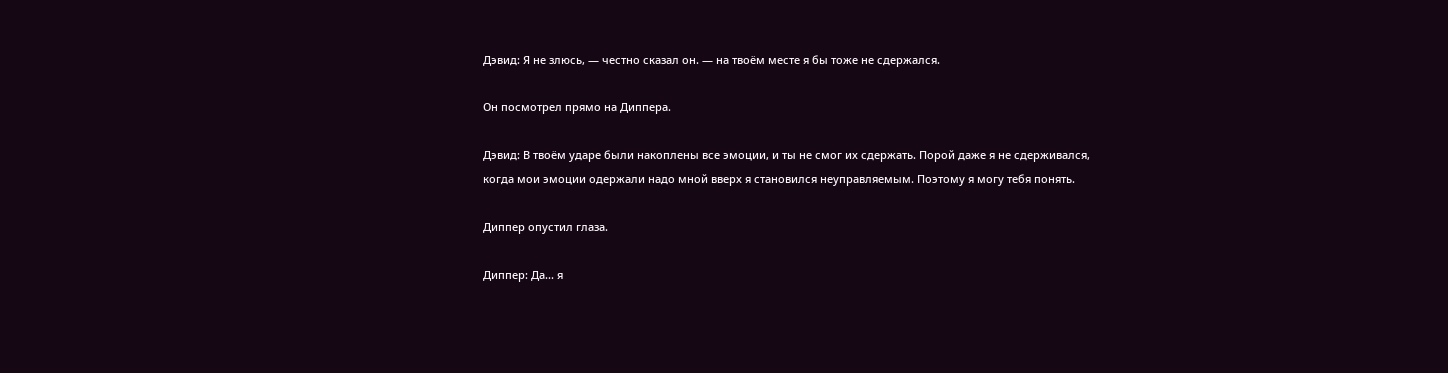Дэвид: Я не злюсь, — честно сказал он. — на твоём месте я бы тоже не сдержался.

Он посмотрел прямо на Диппера.

Дэвид: В твоём ударе были накоплены все эмоции, и ты не смог их сдержать. Порой даже я не сдерживался, когда мои эмоции одержали надо мной вверх я становился неуправляемым. Поэтому я могу тебя понять.

Диппер опустил глаза.

Диппер: Да... я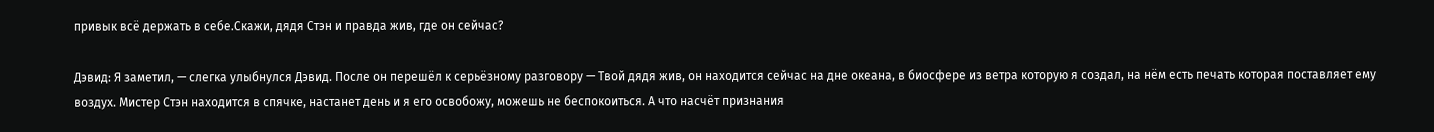привык всё держать в себе.Скажи, дядя Стэн и правда жив, где он сейчас?

Дэвид: Я заметил, — слегка улыбнулся Дэвид. После он перешёл к серьёзному разговору — Твой дядя жив, он находится сейчас на дне океана, в биосфере из ветра которую я создал, на нём есть печать которая поставляет ему воздух. Мистер Стэн находится в спячке, настанет день и я его освобожу, можешь не беспокоиться. А что насчёт признания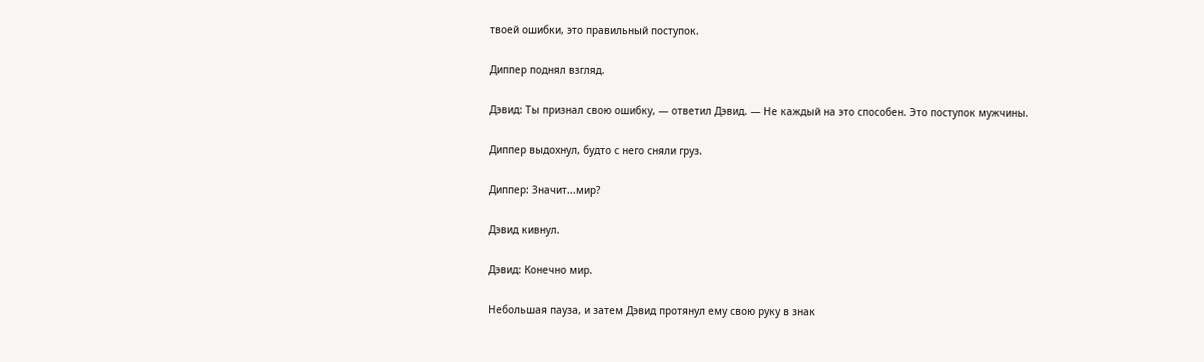твоей ошибки, это правильный поступок.

Диппер поднял взгляд.

Дэвид: Ты признал свою ошибку, — ответил Дэвид. — Не каждый на это способен. Это поступок мужчины.

Диппер выдохнул, будто с него сняли груз.

Диппер: Значит...мир?

Дэвид кивнул.

Дэвид: Конечно мир.

Небольшая пауза, и затем Дэвид протянул ему свою руку в знак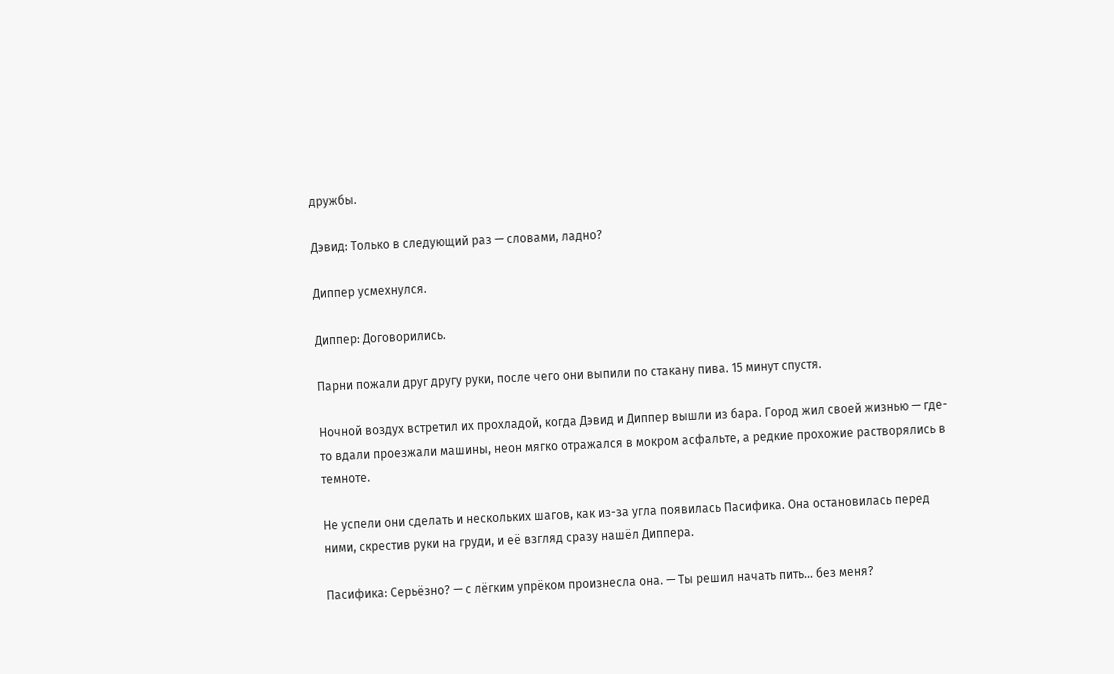дружбы.

Дэвид: Только в следующий раз — словами, ладно?

Диппер усмехнулся.

Диппер: Договорились.

Парни пожали друг другу руки, после чего они выпили по стакану пива. 15 минут спустя.

Ночной воздух встретил их прохладой, когда Дэвид и Диппер вышли из бара. Город жил своей жизнью — где-то вдали проезжали машины, неон мягко отражался в мокром асфальте, а редкие прохожие растворялись в темноте.

Не успели они сделать и нескольких шагов, как из-за угла появилась Пасифика. Она остановилась перед ними, скрестив руки на груди, и её взгляд сразу нашёл Диппера.

Пасифика: Серьёзно? — с лёгким упрёком произнесла она. — Ты решил начать пить... без меня?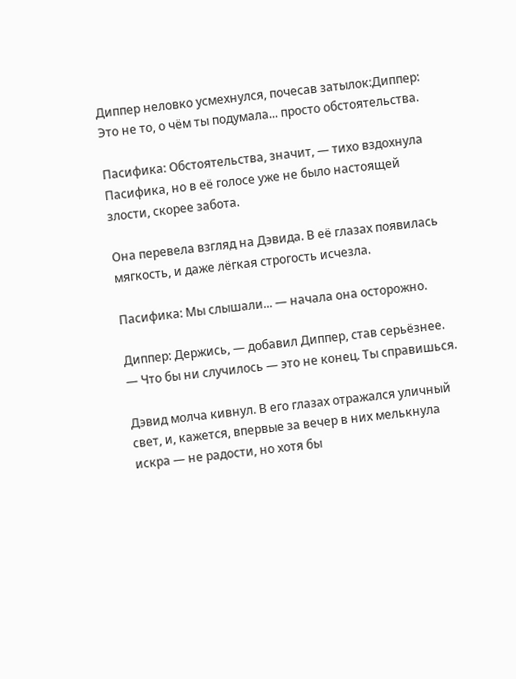Диппер неловко усмехнулся, почесав затылок:Диппер: Это не то, о чём ты подумала... просто обстоятельства.

Пасифика: Обстоятельства, значит, — тихо вздохнула Пасифика, но в её голосе уже не было настоящей злости, скорее забота.

Она перевела взгляд на Дэвида. В её глазах появилась мягкость, и даже лёгкая строгость исчезла.

Пасифика: Мы слышали... — начала она осторожно.

Диппер: Держись, — добавил Диппер, став серьёзнее. — Что бы ни случилось — это не конец. Ты справишься.

Дэвид молча кивнул. В его глазах отражался уличный свет, и, кажется, впервые за вечер в них мелькнула искра — не радости, но хотя бы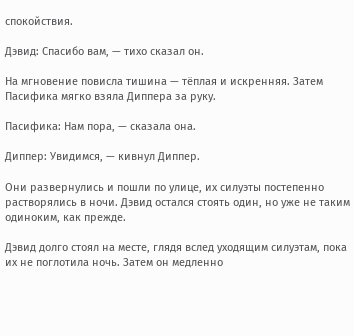спокойствия.

Дэвид: Спасибо вам, — тихо сказал он.

На мгновение повисла тишина — тёплая и искренняя. Затем Пасифика мягко взяла Диппера за руку.

Пасифика: Нам пора, — сказала она.

Диппер: Увидимся, — кивнул Диппер.

Они развернулись и пошли по улице, их силуэты постепенно растворялись в ночи. Дэвид остался стоять один, но уже не таким одиноким, как прежде.

Дэвид долго стоял на месте, глядя вслед уходящим силуэтам, пока их не поглотила ночь. Затем он медленно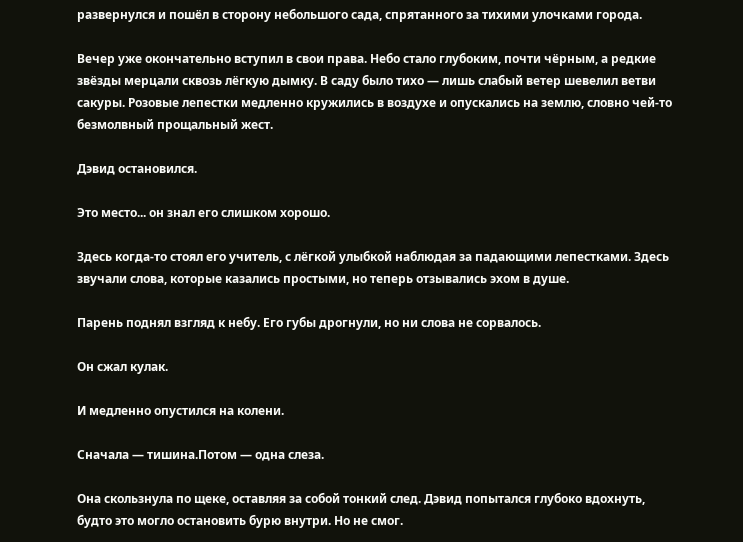развернулся и пошёл в сторону небольшого сада, спрятанного за тихими улочками города.

Вечер уже окончательно вступил в свои права. Небо стало глубоким, почти чёрным, а редкие звёзды мерцали сквозь лёгкую дымку. В саду было тихо — лишь слабый ветер шевелил ветви сакуры. Розовые лепестки медленно кружились в воздухе и опускались на землю, словно чей-то безмолвный прощальный жест.

Дэвид остановился.

Это место... он знал его слишком хорошо.

Здесь когда-то стоял его учитель, с лёгкой улыбкой наблюдая за падающими лепестками. Здесь звучали слова, которые казались простыми, но теперь отзывались эхом в душе.

Парень поднял взгляд к небу. Его губы дрогнули, но ни слова не сорвалось.

Он сжал кулак.

И медленно опустился на колени.

Сначала — тишина.Потом — одна слеза.

Она скользнула по щеке, оставляя за собой тонкий след. Дэвид попытался глубоко вдохнуть, будто это могло остановить бурю внутри. Но не смог.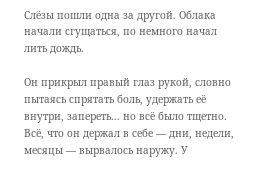Слёзы пошли одна за другой. Облака начали сгущаться, по немного начал лить дождь.

Он прикрыл правый глаз рукой, словно пытаясь спрятать боль, удержать её внутри, запереть... но всё было тщетно. Всё, что он держал в себе — дни, недели, месяцы — вырвалось наружу. У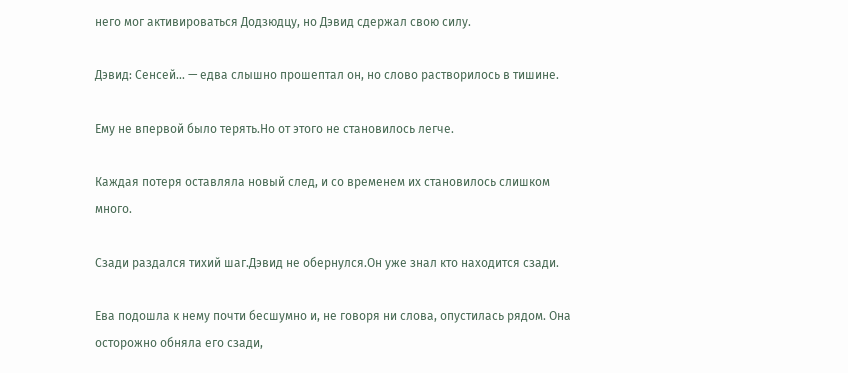него мог активироваться Додзюдцу, но Дэвид сдержал свою силу.

Дэвид: Сенсей... — едва слышно прошептал он, но слово растворилось в тишине.

Ему не впервой было терять.Но от этого не становилось легче.

Каждая потеря оставляла новый след, и со временем их становилось слишком много.

Сзади раздался тихий шаг.Дэвид не обернулся.Он уже знал кто находится сзади.

Ева подошла к нему почти бесшумно и, не говоря ни слова, опустилась рядом. Она осторожно обняла его сзади,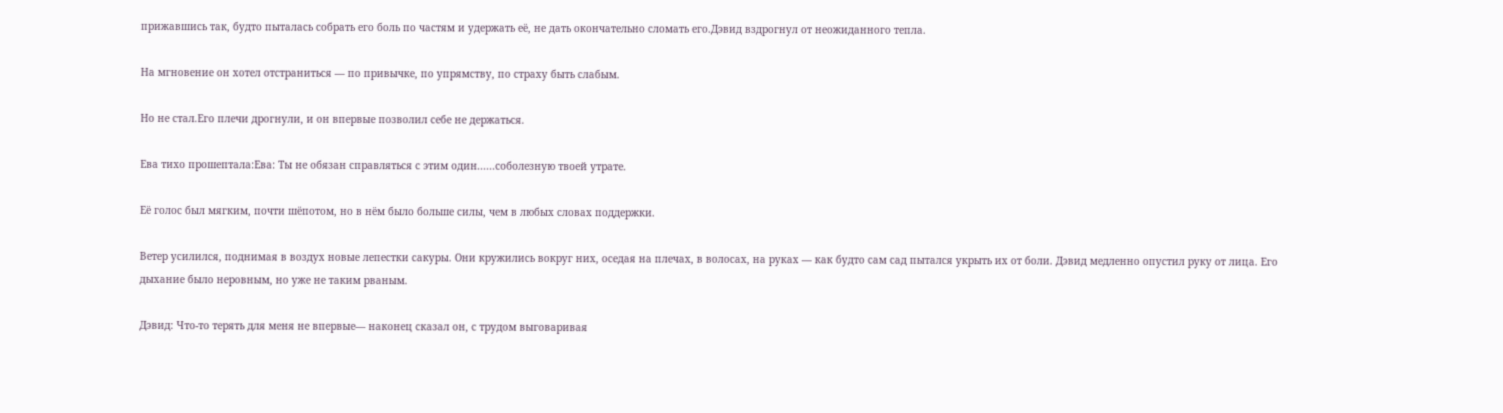прижавшись так, будто пыталась собрать его боль по частям и удержать её, не дать окончательно сломать его.Дэвид вздрогнул от неожиданного тепла.

На мгновение он хотел отстраниться — по привычке, по упрямству, по страху быть слабым.

Но не стал.Его плечи дрогнули, и он впервые позволил себе не держаться.

Ева тихо прошептала:Ева: Ты не обязан справляться с этим один......соболезную твоей утрате.

Её голос был мягким, почти шёпотом, но в нём было больше силы, чем в любых словах поддержки.

Ветер усилился, поднимая в воздух новые лепестки сакуры. Они кружились вокруг них, оседая на плечах, в волосах, на руках — как будто сам сад пытался укрыть их от боли. Дэвид медленно опустил руку от лица. Его дыхание было неровным, но уже не таким рваным.

Дэвид: Что-то терять для меня не впервые— наконец сказал он, с трудом выговаривая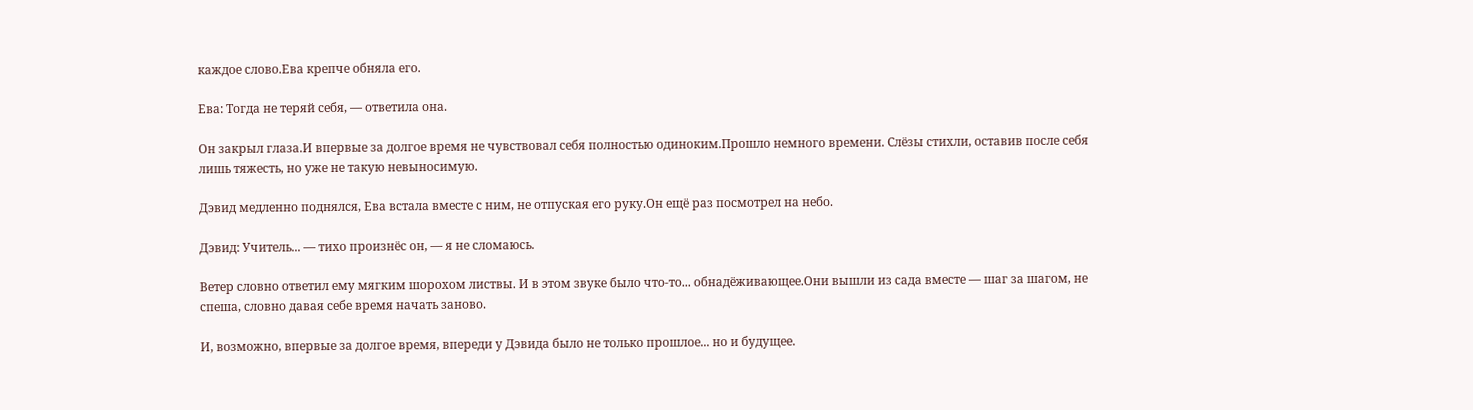каждое слово.Ева крепче обняла его.

Ева: Тогда не теряй себя, — ответила она.

Он закрыл глаза.И впервые за долгое время не чувствовал себя полностью одиноким.Прошло немного времени. Слёзы стихли, оставив после себя лишь тяжесть, но уже не такую невыносимую.

Дэвид медленно поднялся, Ева встала вместе с ним, не отпуская его руку.Он ещё раз посмотрел на небо.

Дэвид: Учитель... — тихо произнёс он, — я не сломаюсь.

Ветер словно ответил ему мягким шорохом листвы. И в этом звуке было что-то... обнадёживающее.Они вышли из сада вместе — шаг за шагом, не спеша, словно давая себе время начать заново.

И, возможно, впервые за долгое время, впереди у Дэвида было не только прошлое... но и будущее.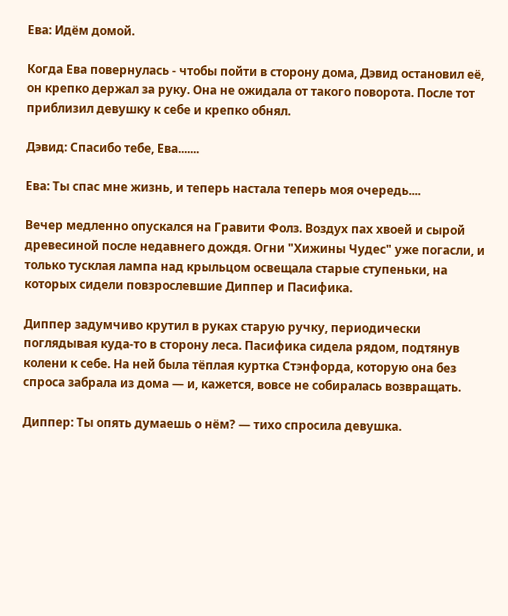Ева: Идём домой.

Когда Ева повернулась - чтобы пойти в сторону дома, Дэвид остановил её, он крепко держал за руку. Она не ожидала от такого поворота. После тот приблизил девушку к себе и крепко обнял.

Дэвид: Спасибо тебе, Ева.......

Ева: Ты спас мне жизнь, и теперь настала теперь моя очередь....

Вечер медленно опускался на Гравити Фолз. Воздух пах хвоей и сырой древесиной после недавнего дождя. Огни "Хижины Чудес" уже погасли, и только тусклая лампа над крыльцом освещала старые ступеньки, на которых сидели повзрослевшие Диппер и Пасифика.

Диппер задумчиво крутил в руках старую ручку, периодически поглядывая куда-то в сторону леса. Пасифика сидела рядом, подтянув колени к себе. На ней была тёплая куртка Стэнфорда, которую она без спроса забрала из дома — и, кажется, вовсе не собиралась возвращать.

Диппер: Ты опять думаешь о нём? — тихо спросила девушка.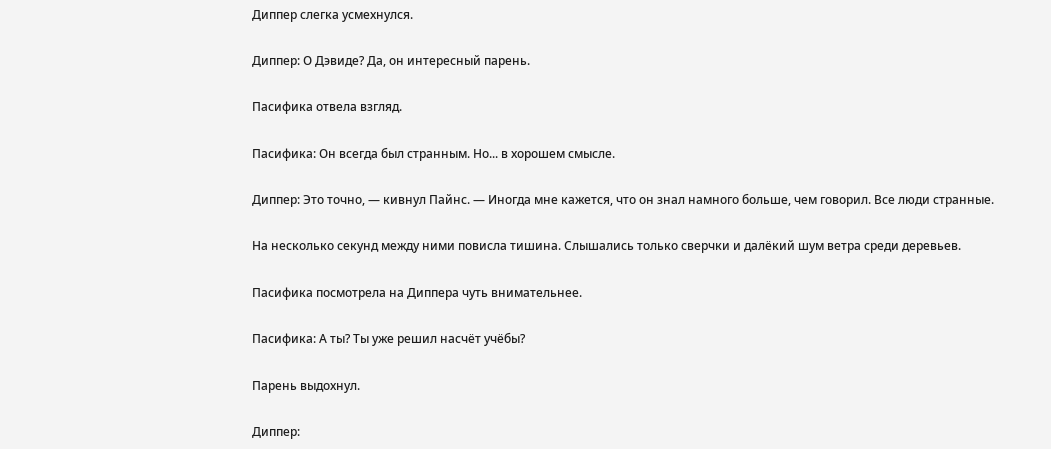Диппер слегка усмехнулся.

Диппер: О Дэвиде? Да, он интересный парень.

Пасифика отвела взгляд.

Пасифика: Он всегда был странным. Но... в хорошем смысле.

Диппер: Это точно, — кивнул Пайнс. — Иногда мне кажется, что он знал намного больше, чем говорил. Все люди странные.

На несколько секунд между ними повисла тишина. Слышались только сверчки и далёкий шум ветра среди деревьев.

Пасифика посмотрела на Диппера чуть внимательнее.

Пасифика: А ты? Ты уже решил насчёт учёбы?

Парень выдохнул.

Диппер: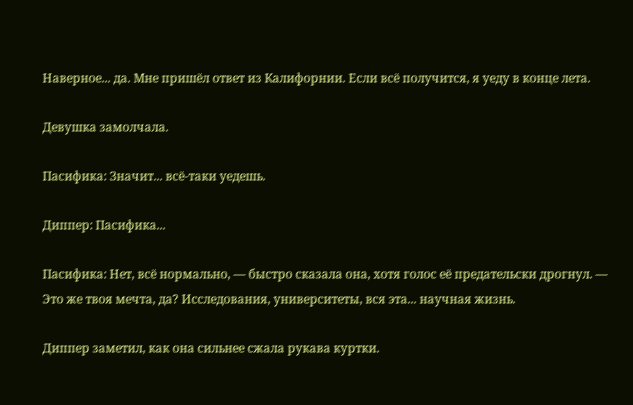Наверное... да. Мне пришёл ответ из Калифорнии. Если всё получится, я уеду в конце лета.

Девушка замолчала.

Пасифика: Значит... всё-таки уедешь.

Диппер: Пасифика...

Пасифика: Нет, всё нормально, — быстро сказала она, хотя голос её предательски дрогнул. — Это же твоя мечта, да? Исследования, университеты, вся эта... научная жизнь.

Диппер заметил, как она сильнее сжала рукава куртки.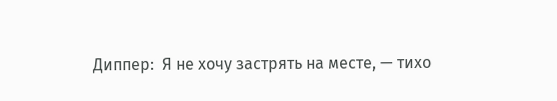Диппер:  Я не хочу застрять на месте, — тихо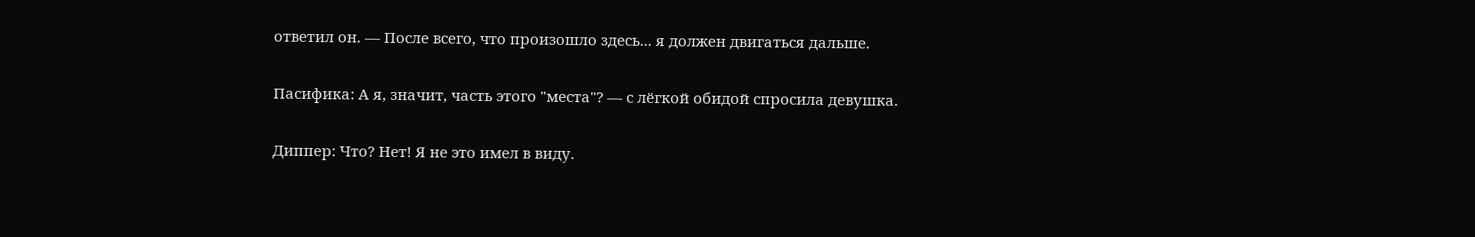ответил он. — После всего, что произошло здесь... я должен двигаться дальше.

Пасифика: А я, значит, часть этого "места"? — с лёгкой обидой спросила девушка.

Диппер: Что? Нет! Я не это имел в виду.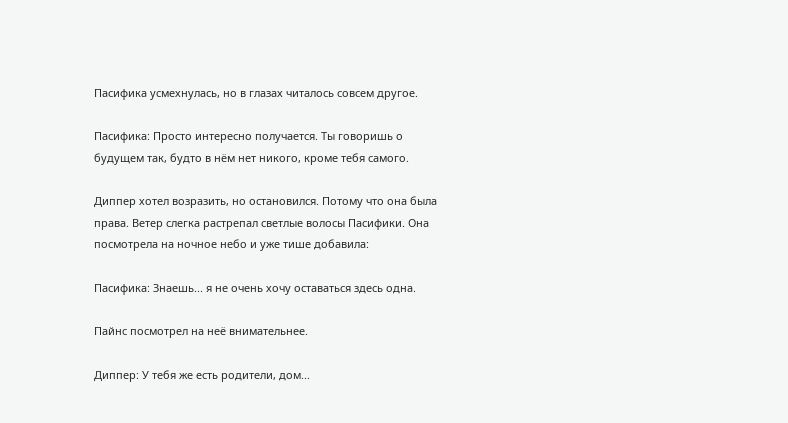Пасифика усмехнулась, но в глазах читалось совсем другое.

Пасифика: Просто интересно получается. Ты говоришь о будущем так, будто в нём нет никого, кроме тебя самого.

Диппер хотел возразить, но остановился. Потому что она была права. Ветер слегка растрепал светлые волосы Пасифики. Она посмотрела на ночное небо и уже тише добавила:

Пасифика: Знаешь... я не очень хочу оставаться здесь одна.

Пайнс посмотрел на неё внимательнее.

Диппер: У тебя же есть родители, дом...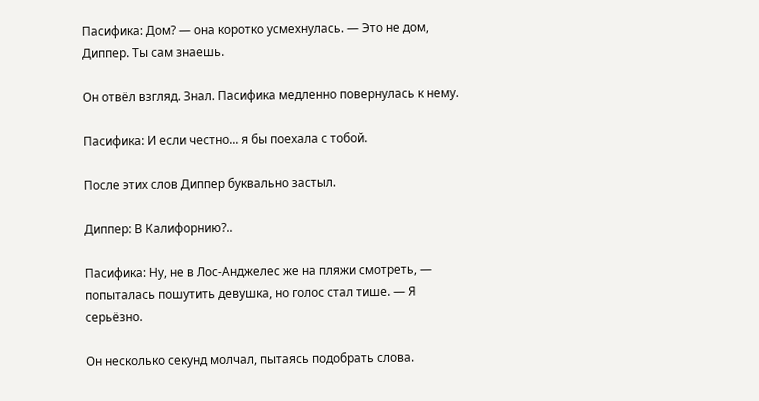Пасифика: Дом? — она коротко усмехнулась. — Это не дом, Диппер. Ты сам знаешь.

Он отвёл взгляд. Знал. Пасифика медленно повернулась к нему.

Пасифика: И если честно... я бы поехала с тобой.

После этих слов Диппер буквально застыл.

Диппер: В Калифорнию?..

Пасифика: Ну, не в Лос-Анджелес же на пляжи смотреть, — попыталась пошутить девушка, но голос стал тише. — Я серьёзно.

Он несколько секунд молчал, пытаясь подобрать слова.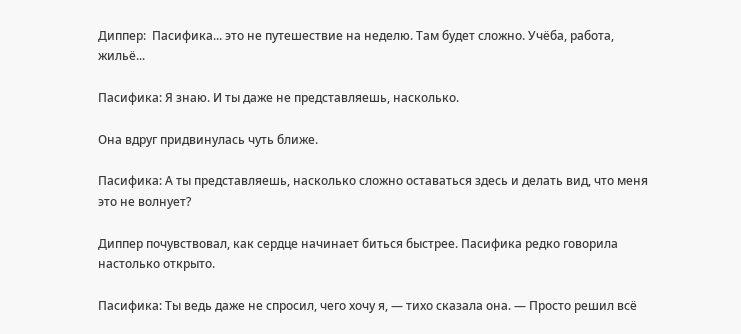Диппер:  Пасифика... это не путешествие на неделю. Там будет сложно. Учёба, работа, жильё...

Пасифика: Я знаю. И ты даже не представляешь, насколько.

Она вдруг придвинулась чуть ближе.

Пасифика: А ты представляешь, насколько сложно оставаться здесь и делать вид, что меня это не волнует?

Диппер почувствовал, как сердце начинает биться быстрее. Пасифика редко говорила настолько открыто.

Пасифика: Ты ведь даже не спросил, чего хочу я, — тихо сказала она. — Просто решил всё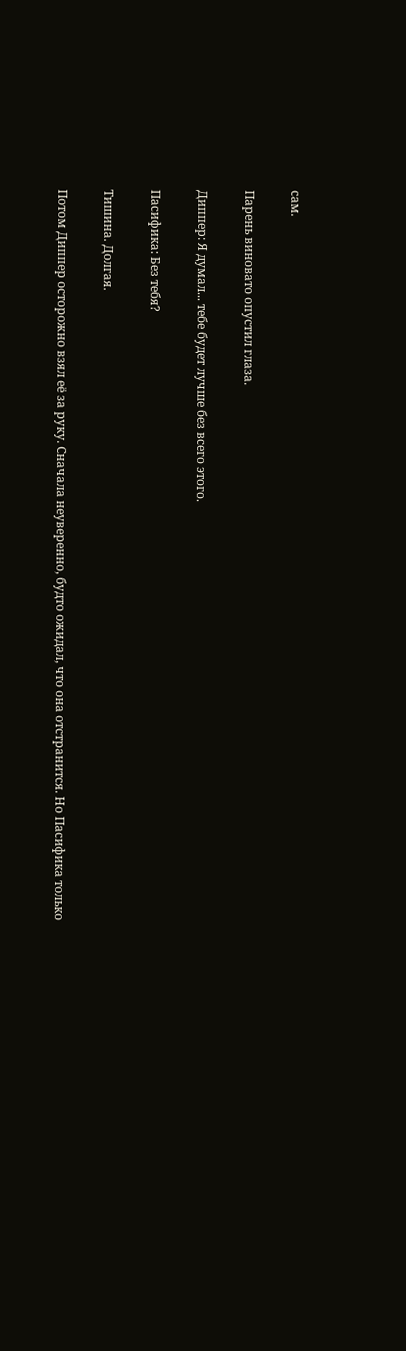сам.

Парень виновато опустил глаза.

Диппер: Я думал... тебе будет лучше без всего этого.

Пасифика: Без тебя?

Тишина. Долгая.

Потом Диппер осторожно взял её за руку. Сначала неуверенно, будто ожидал, что она отстранится. Но Пасифика только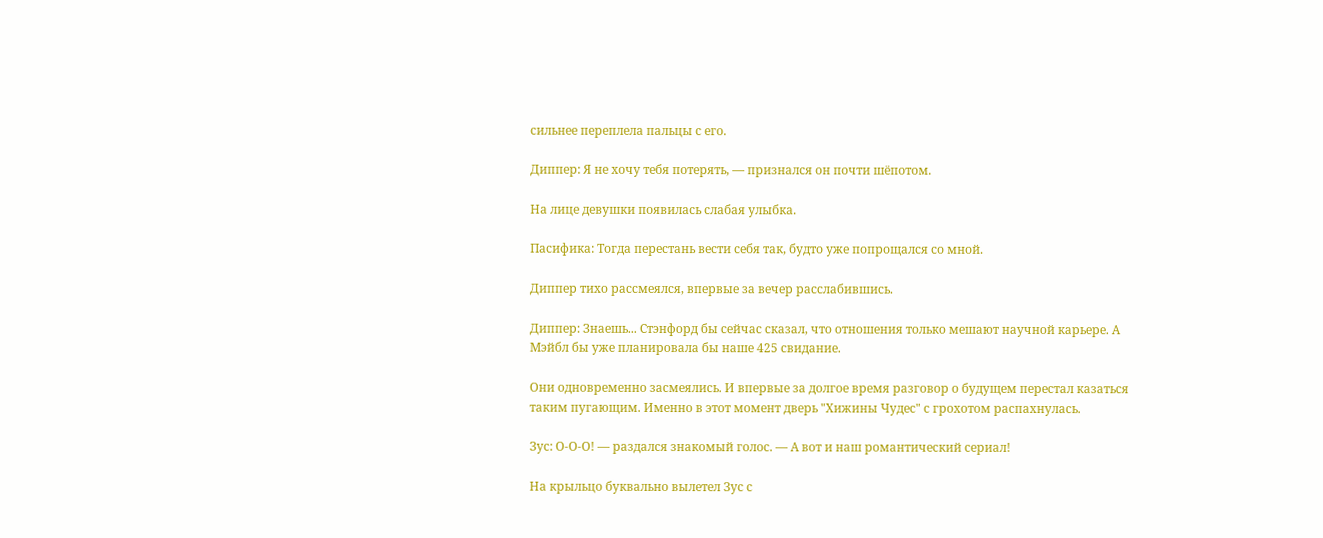сильнее переплела пальцы с его.

Диппер: Я не хочу тебя потерять, — признался он почти шёпотом.

На лице девушки появилась слабая улыбка.

Пасифика: Тогда перестань вести себя так, будто уже попрощался со мной.

Диппер тихо рассмеялся, впервые за вечер расслабившись.

Диппер: Знаешь... Стэнфорд бы сейчас сказал, что отношения только мешают научной карьере. А Мэйбл бы уже планировала бы наше 425 свидание.

Они одновременно засмеялись. И впервые за долгое время разговор о будущем перестал казаться таким пугающим. Именно в этот момент дверь "Хижины Чудес" с грохотом распахнулась.

Зус: О-О-О! — раздался знакомый голос. — А вот и наш романтический сериал!

На крыльцо буквально вылетел Зус с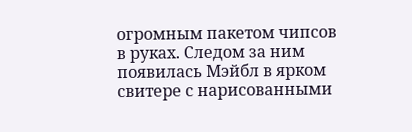огромным пакетом чипсов в руках. Следом за ним появилась Мэйбл в ярком свитере с нарисованными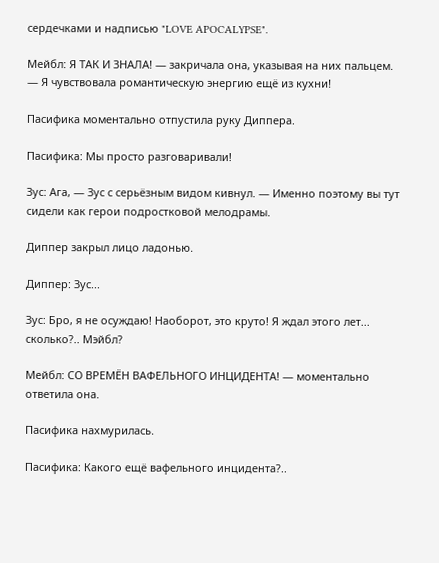сердечками и надписью "LOVE APOCALYPSE".

Мейбл: Я ТАК И ЗНАЛА! — закричала она, указывая на них пальцем. — Я чувствовала романтическую энергию ещё из кухни!

Пасифика моментально отпустила руку Диппера.

Пасифика: Мы просто разговаривали!

Зус: Ага, — Зус с серьёзным видом кивнул. — Именно поэтому вы тут сидели как герои подростковой мелодрамы.

Диппер закрыл лицо ладонью.

Диппер: Зус...

Зус: Бро, я не осуждаю! Наоборот, это круто! Я ждал этого лет... сколько?.. Мэйбл?

Мейбл: СО ВРЕМЁН ВАФЕЛЬНОГО ИНЦИДЕНТА! — моментально ответила она.

Пасифика нахмурилась.

Пасифика: Какого ещё вафельного инцидента?..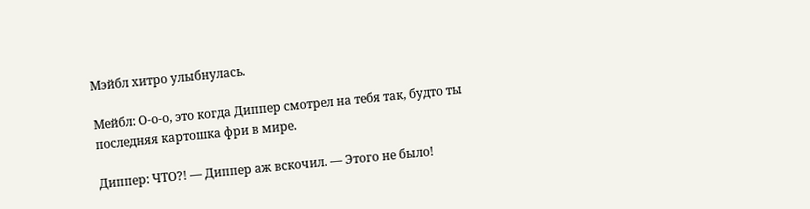Мэйбл хитро улыбнулась.

Мейбл: О-о-о, это когда Диппер смотрел на тебя так, будто ты последняя картошка фри в мире.

Диппер: ЧТО?! — Диппер аж вскочил. — Этого не было!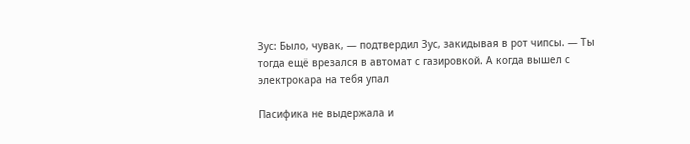Зус: Было, чувак, — подтвердил Зус, закидывая в рот чипсы. — Ты тогда ещё врезался в автомат с газировкой. А когда вышел с электрокара на тебя упал

Пасифика не выдержала и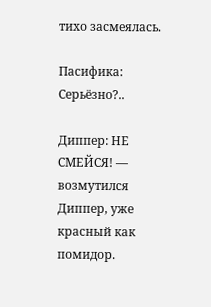тихо засмеялась.

Пасифика: Серьёзно?..

Диппер: НЕ СМЕЙСЯ! — возмутился Диппер, уже красный как помидор.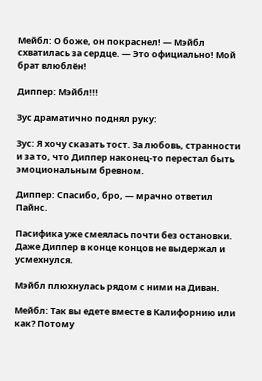Мейбл: О боже, он покраснел! — Мэйбл схватилась за сердце. — Это официально! Мой брат влюблён!

Диппер: Мэйбл!!!

Зус драматично поднял руку:

Зус: Я хочу сказать тост. За любовь, странности и за то, что Диппер наконец-то перестал быть эмоциональным бревном.

Диппер: Спасибо, бро, — мрачно ответил Пайнс.

Пасифика уже смеялась почти без остановки. Даже Диппер в конце концов не выдержал и усмехнулся.

Мэйбл плюхнулась рядом с ними на Диван.

Мейбл: Так вы едете вместе в Калифорнию или как? Потому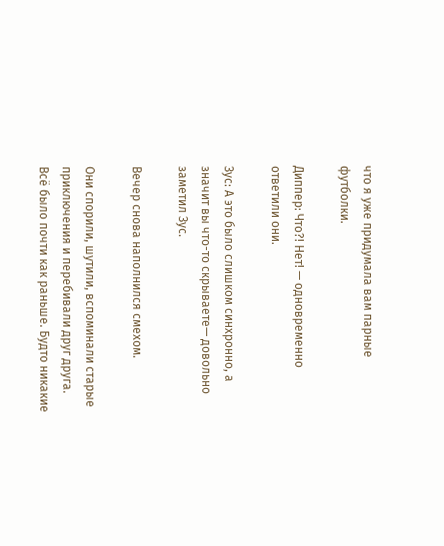что я уже придумала вам парные футболки.

Диппер: Что?! Нет! — одновременно ответили они.

Зус: А это было слишком синхронно, а значит вы что-то скрываете— довольно заметил Зус.

Вечер снова наполнился смехом.

Они спорили, шутили, вспоминали старые приключения и перебивали друг друга. Всё было почти как раньше. Будто никакие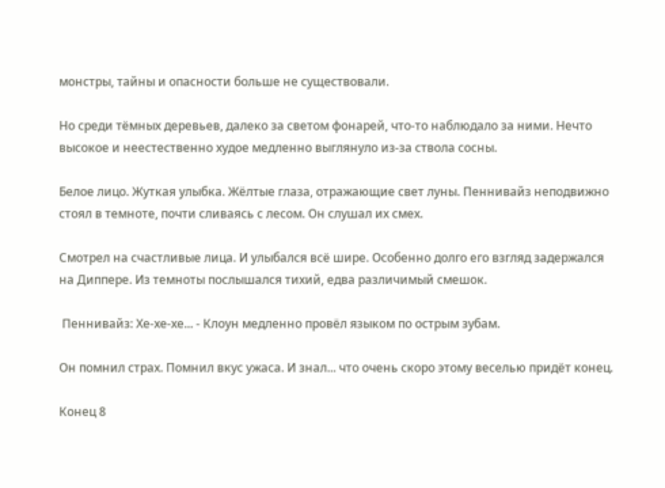монстры, тайны и опасности больше не существовали.

Но среди тёмных деревьев, далеко за светом фонарей, что-то наблюдало за ними. Нечто высокое и неестественно худое медленно выглянуло из-за ствола сосны.

Белое лицо. Жуткая улыбка. Жёлтые глаза, отражающие свет луны. Пеннивайз неподвижно стоял в темноте, почти сливаясь с лесом. Он слушал их смех.

Смотрел на счастливые лица. И улыбался всё шире. Особенно долго его взгляд задержался на Диппере. Из темноты послышался тихий, едва различимый смешок.

 Пеннивайз: Хе-хе-хе... - Клоун медленно провёл языком по острым зубам.

Он помнил страх. Помнил вкус ужаса. И знал... что очень скоро этому веселью придёт конец.

Конец 8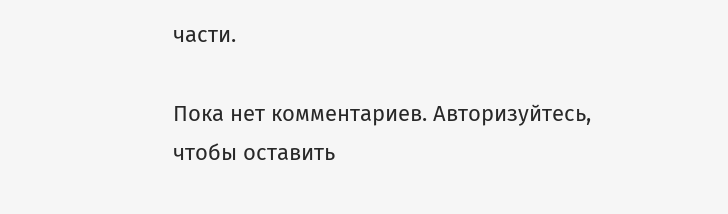части.

Пока нет комментариев. Авторизуйтесь, чтобы оставить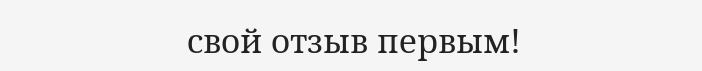свой отзыв первым!